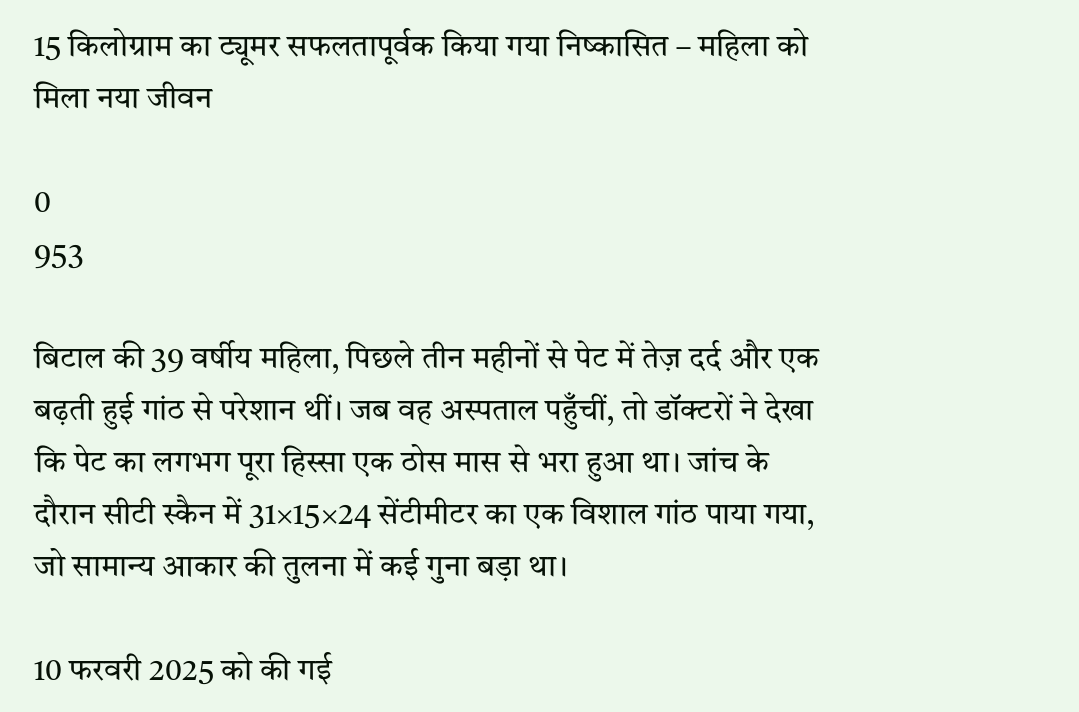15 किलोग्राम का ट्यूमर सफलतापूर्वक किया गया निष्कासित – महिला को मिला नया जीवन

0
953

बिटाल की 39 वर्षीय महिला, पिछले तीन महीनों से पेट में तेज़ दर्द और एक बढ़ती हुई गांठ से परेशान थीं। जब वह अस्पताल पहुँचीं, तो डॉक्टरों ने देखा कि पेट का लगभग पूरा हिस्सा एक ठोस मास से भरा हुआ था। जांच के दौरान सीटी स्कैन में 31×15×24 सेंटीमीटर का एक विशाल गांठ पाया गया, जो सामान्य आकार की तुलना में कई गुना बड़ा था।

10 फरवरी 2025 को की गई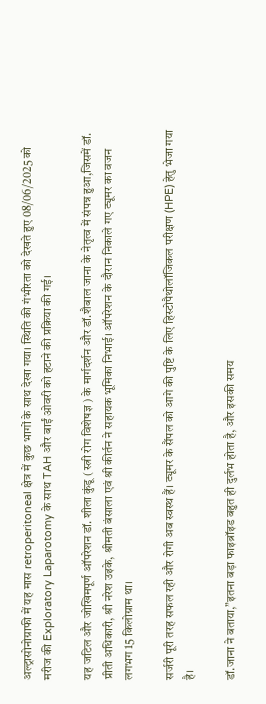अल्ट्रासोनोग्राफी में यह मास retroperitoneal क्षेत्र में कुछ भागों के साथ देखा गया। स्थिति की गंभीरता को देखते हुए 08/06/2025 को मरीज की Exploratory Laparotomy के साथ TAH और बाईं ओवरी को हटाने की प्रक्रिया की गई।

यह जटिल और जोखिमपूर्ण ऑपरेशन डॉ. शीला कुंडू ( स्त्री रोग विशेषज्ञ ) के मार्गदर्शन और डॉ.शैबाल जाना के नेतृत्व में संपन्न हुआ,जिसमें डॉ. प्रीती अधिकारी, श्री नरेश उइके, श्रीमती बंसाला एवं श्री कीर्तन ने सहायक भूमिका निभाई। ऑपरेशन के दौरान निकाले गए ट्यूमर का वजन लगभग 15 किलोग्राम था।

सर्जरी पूरी तरह सफल रही और रोगी अब स्वस्थ हैं। ट्यूमर के सैंपल को आगे की पुष्टि के लिए हिस्टोपैथोलॉजिकल परीक्षण (HPE) हेतु भेजा गया है।

डॉ.जाना ने बताया,”इतना बड़ा फाइब्रॉइड बहुत ही दुर्लभ होता है, और इसकी समय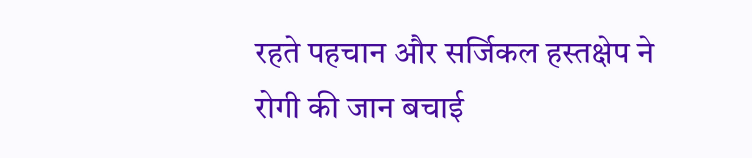रहते पहचान और सर्जिकल हस्तक्षेप ने रोगी की जान बचाई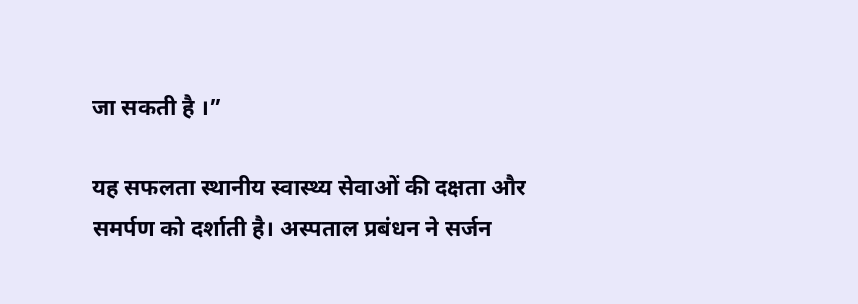जा सकती है ।”

यह सफलता स्थानीय स्वास्थ्य सेवाओं की दक्षता और समर्पण को दर्शाती है। अस्पताल प्रबंधन ने सर्जन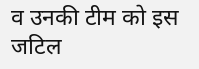व उनकी टीम को इस जटिल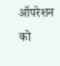ऑपरेशन को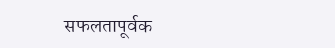सफलतापूर्वक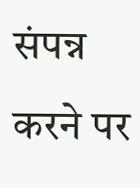संपन्न करने पर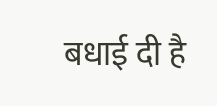बधाई दी है